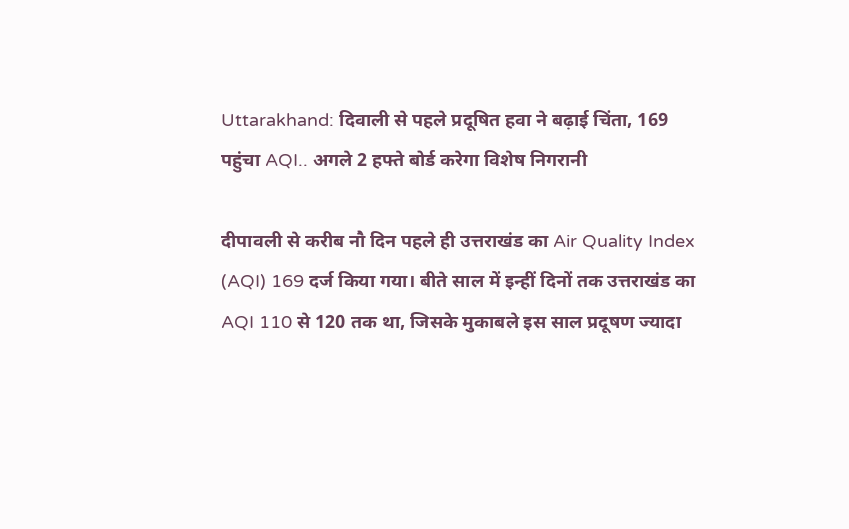Uttarakhand: दिवाली से पहले प्रदूषित हवा ने बढ़ाई चिंता, 169 पहुंचा AQI.. अगले 2 हफ्ते बोर्ड करेगा विशेष निगरानी

दीपावली से करीब नौ दिन पहले ही उत्तराखंड का Air Quality Index (AQI) 169 दर्ज किया गया। बीते साल में इन्हीं दिनों तक उत्तराखंड का AQI 110 से 120 तक था, जिसके मुकाबले इस साल प्रदूषण ज्यादा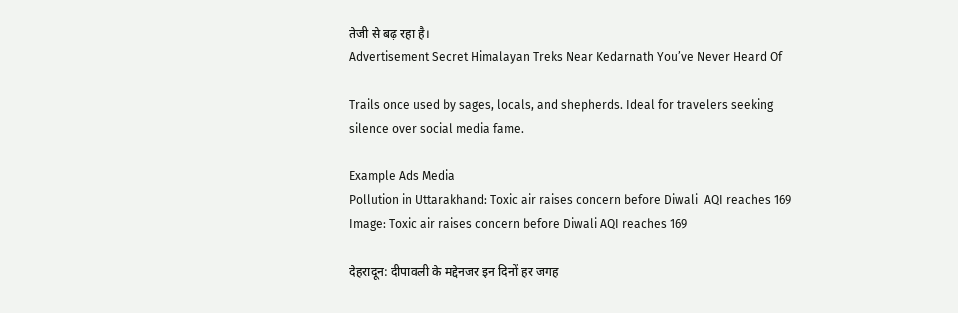तेजी से बढ़ रहा है।
Advertisement Secret Himalayan Treks Near Kedarnath You’ve Never Heard Of

Trails once used by sages, locals, and shepherds. Ideal for travelers seeking silence over social media fame.

Example Ads Media
Pollution in Uttarakhand: Toxic air raises concern before Diwali  AQI reaches 169
Image: Toxic air raises concern before Diwali AQI reaches 169

देहरादून: दीपावली के मद्देनजर इन दिनों हर जगह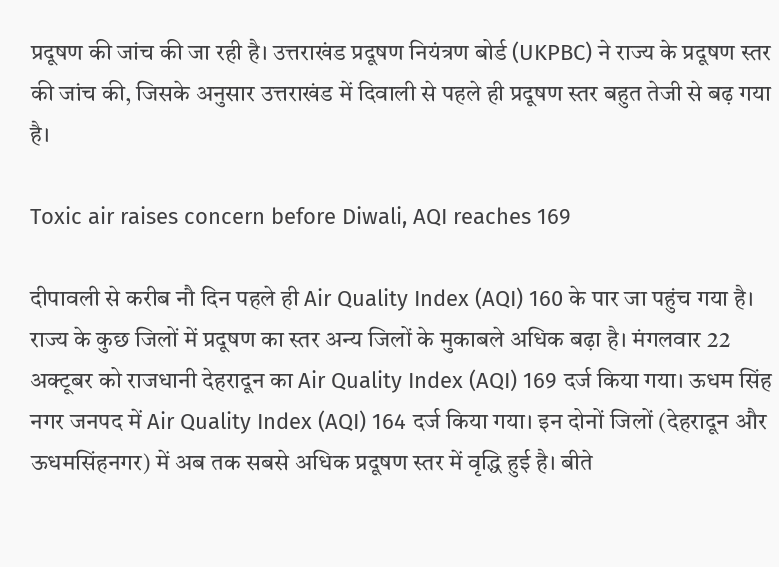प्रदूषण की जांच की जा रही है। उत्तराखंड प्रदूषण नियंत्रण बोर्ड (UKPBC) ने राज्य के प्रदूषण स्तर की जांच की, जिसके अनुसार उत्तराखंड में दिवाली से पहले ही प्रदूषण स्तर बहुत तेजी से बढ़ गया है।

Toxic air raises concern before Diwali, AQI reaches 169

दीपावली से करीब नौ दिन पहले ही Air Quality Index (AQI) 160 के पार जा पहुंच गया है। राज्य के कुछ जिलों में प्रदूषण का स्तर अन्य जिलों के मुकाबले अधिक बढ़ा है। मंगलवार 22 अक्टूबर को राजधानी देहरादून का Air Quality Index (AQI) 169 दर्ज किया गया। ऊधम सिंह नगर जनपद में Air Quality Index (AQI) 164 दर्ज किया गया। इन दोनों जिलों (देहरादून और ऊधमसिंहनगर) में अब तक सबसे अधिक प्रदूषण स्तर में वृद्धि हुई है। बीते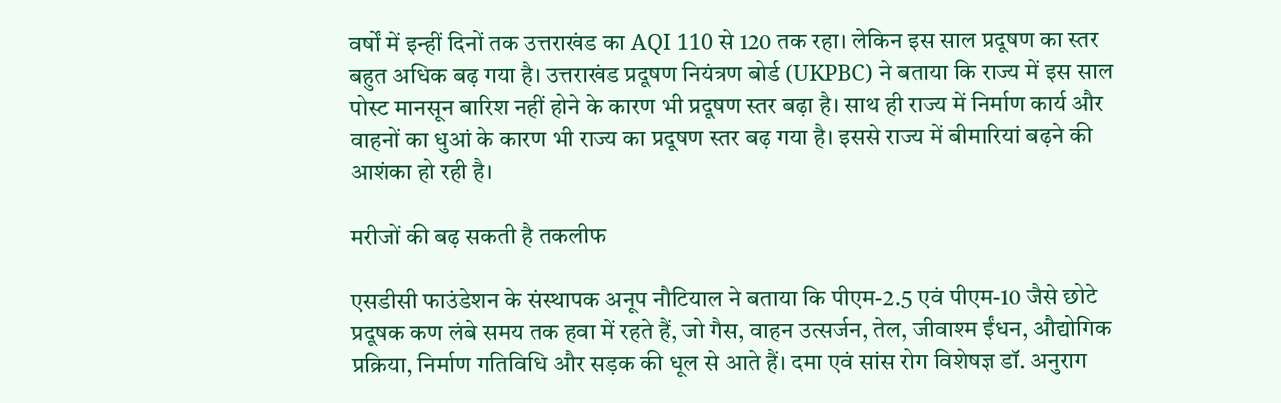वर्षों में इन्हीं दिनों तक उत्तराखंड का AQI 110 से 120 तक रहा। लेकिन इस साल प्रदूषण का स्तर बहुत अधिक बढ़ गया है। उत्तराखंड प्रदूषण नियंत्रण बोर्ड (UKPBC) ने बताया कि राज्य में इस साल पोस्ट मानसून बारिश नहीं होने के कारण भी प्रदूषण स्तर बढ़ा है। साथ ही राज्य में निर्माण कार्य और वाहनों का धुआं के कारण भी राज्य का प्रदूषण स्तर बढ़ गया है। इससे राज्य में बीमारियां बढ़ने की आशंका हो रही है।

मरीजों की बढ़ सकती है तकलीफ

एसडीसी फाउंडेशन के संस्थापक अनूप नौटियाल ने बताया कि पीएम-2.5 एवं पीएम-10 जैसे छोटे प्रदूषक कण लंबे समय तक हवा में रहते हैं, जो गैस, वाहन उत्सर्जन, तेल, जीवाश्म ईंधन, औद्योगिक प्रक्रिया, निर्माण गतिविधि और सड़क की धूल से आते हैं। दमा एवं सांस रोग विशेषज्ञ डॉ. अनुराग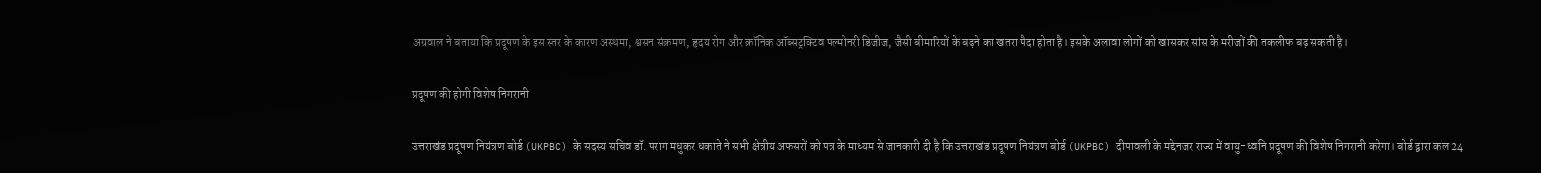अग्रवाल ने बताया कि प्रदूषण के इस स्तर के कारण अस्थमा, श्वसन संक्रमण, हृदय रोग और क्रॉनिक ऑब्सट्रक्टिव पल्मोनरी डिजीज, जैसी बीमारियों के बढ़ने का खतरा पैदा होता है। इसके अलावा लोगों को खासकर सांस के मरीजों की तकलीफ बढ़ सकती है।

प्रदूषण की होगी विशेष निगरानी

उत्तराखंड प्रदूषण नियंत्रण बोर्ड (UKPBC) के सदस्य सचिव डॉ. पराग मधुकर धकाते ने सभी क्षेत्रीय अफसरों को पत्र के माध्यम से जानकारी दी है कि उत्तराखंड प्रदूषण नियंत्रण बोर्ड (UKPBC) दीपावली के मद्देनजर राज्य में वायु-ध्वनि प्रदूषण की विशेष निगरानी करेगा। बोर्ड द्वारा कल 24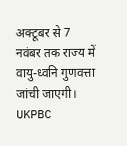अक्टूबर से 7 नवंबर तक राज्य में वायु-ध्वनि गुणवत्ता जांची जाएगी। UKPBC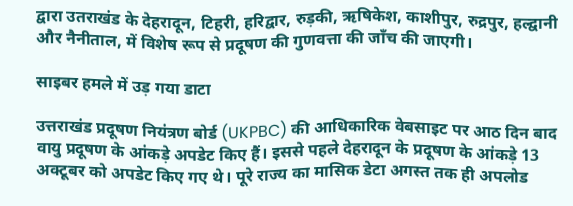द्वारा उतराखंड के देहरादून, टिहरी, हरिद्वार, रुड़की, ऋषिकेश, काशीपुर, रुद्रपुर, हल्द्वानी और नैनीताल, में विशेष रूप से प्रदूषण की गुणवत्ता की जाँच की जाएगी।

साइबर हमले में उड़ गया डाटा

उत्तराखंड प्रदूषण नियंत्रण बोर्ड (UKPBC) की आधिकारिक वेबसाइट पर आठ दिन बाद वायु प्रदूषण के आंकड़े अपडेट किए हैं। इससे पहले देहरादून के प्रदूषण के आंकड़े 13 अक्टूबर को अपडेट किए गए थे। पूरे राज्य का मासिक डेटा अगस्त तक ही अपलोड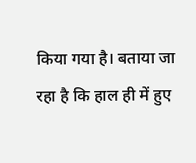किया गया है। बताया जा रहा है कि हाल ही में हुए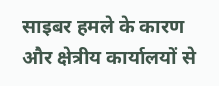साइबर हमले के कारण और क्षेत्रीय कार्यालयों से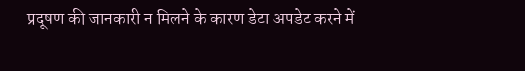प्रदूषण की जानकारी न मिलने के कारण डेटा अपडेट करने में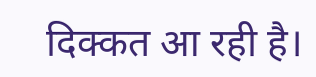दिक्कत आ रही है।